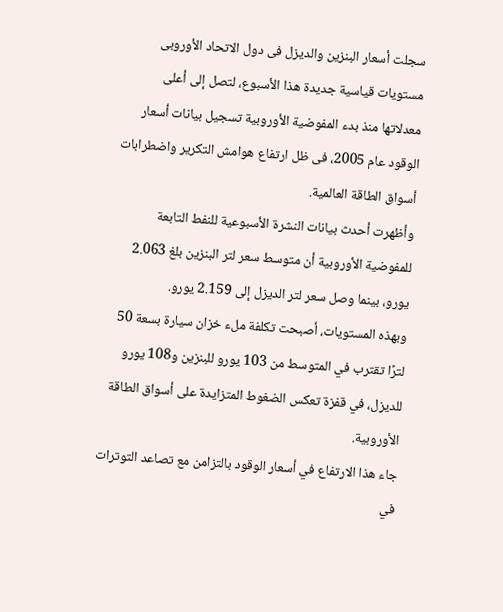سجلت أسعار البنزين والديزل فى دول الاتحاد الأوروبى مستويات قياسية جديدة هذا الأسبوع، لتصل إلى أعلى معدلاتها منذ بدء المفوضية الأوروبية تسجيل بيانات أسعار الوقود عام 2005، فى ظل ارتفاع هوامش التكرير واضطرابات أسواق الطاقة العالمية.
وأظهرت أحدث بيانات النشرة الأسبوعية للنفط التابعة للمفوضية الأوروبية أن متوسط سعر لتر البنزين بلغ 2.063 يورو، بينما وصل سعر لتر الديزل إلى 2.159 يورو.
وبهذه المستويات، أصبحت تكلفة ملء خزان سيارة بسعة 50 لترًا تقترب في المتوسط من 103 يورو للبنزين و108 يورو للديزل، في قفزة تعكس الضغوط المتزايدة على أسواق الطاقة الأوروبية.
جاء هذا الارتفاع في أسعار الوقود بالتزامن مع تصاعد التوترات في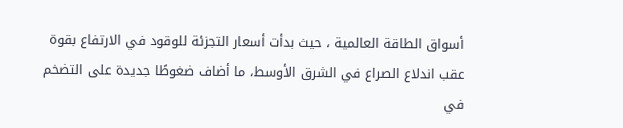أسواق الطاقة العالمية ، حيث بدأت أسعار التجزئة للوقود في الارتفاع بقوة عقب اندلاع الصراع في الشرق الأوسط، ما أضاف ضغوطًا جديدة على التضخم في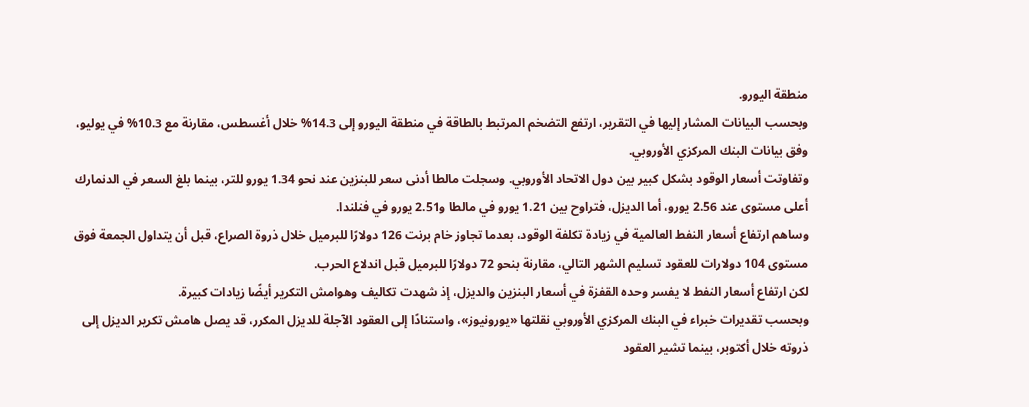منطقة اليورو.
وبحسب البيانات المشار إليها في التقرير، ارتفع التضخم المرتبط بالطاقة في منطقة اليورو إلى 14.3% خلال أغسطس، مقارنة مع 10.3% في يوليو، وفق بيانات البنك المركزي الأوروبي.
وتفاوتت أسعار الوقود بشكل كبير بين دول الاتحاد الأوروبي. وسجلت مالطا أدنى سعر للبنزين عند نحو 1.34 يورو للتر، بينما بلغ السعر في الدنمارك أعلى مستوى عند 2.56 يورو، أما الديزل، فتراوح بين 1.21 يورو في مالطا و2.51 يورو في فنلندا.
وساهم ارتفاع أسعار النفط العالمية في زيادة تكلفة الوقود، بعدما تجاوز خام برنت 126 دولارًا للبرميل خلال ذروة الصراع، قبل أن يتداول الجمعة فوق مستوى 104 دولارات للعقود تسليم الشهر التالي، مقارنة بنحو 72 دولارًا للبرميل قبل اندلاع الحرب.
لكن ارتفاع أسعار النفط لا يفسر وحده القفزة في أسعار البنزين والديزل، إذ شهدت تكاليف وهوامش التكرير أيضًا زيادات كبيرة.
وبحسب تقديرات خبراء في البنك المركزي الأوروبي نقلتها «يورونيوز»، واستنادًا إلى العقود الآجلة للديزل المكرر، قد يصل هامش تكرير الديزل إلى ذروته خلال أكتوبر، بينما تشير العقود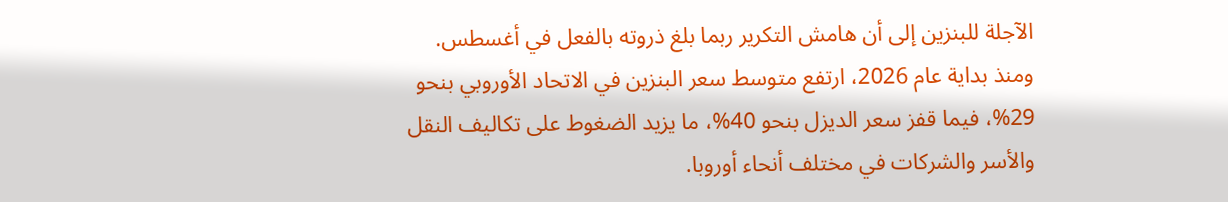الآجلة للبنزين إلى أن هامش التكرير ربما بلغ ذروته بالفعل في أغسطس.
ومنذ بداية عام 2026، ارتفع متوسط سعر البنزين في الاتحاد الأوروبي بنحو 29%، فيما قفز سعر الديزل بنحو 40%، ما يزيد الضغوط على تكاليف النقل والأسر والشركات في مختلف أنحاء أوروبا.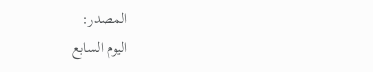المصدر:
اليوم السابع